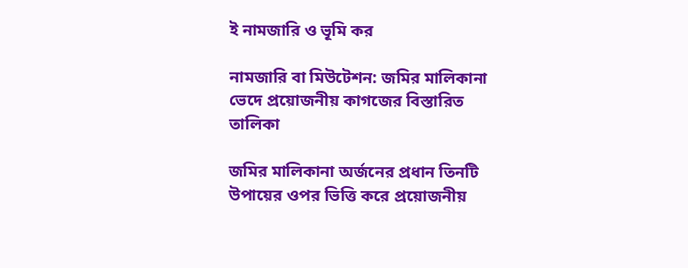ই নামজারি ও ভূমি কর

নামজারি বা মিউটেশন: জমির মালিকানা ভেদে প্রয়োজনীয় কাগজের বিস্তারিত তালিকা

জমির মালিকানা অর্জনের প্রধান তিনটি উপায়ের ওপর ভিত্তি করে প্রয়োজনীয়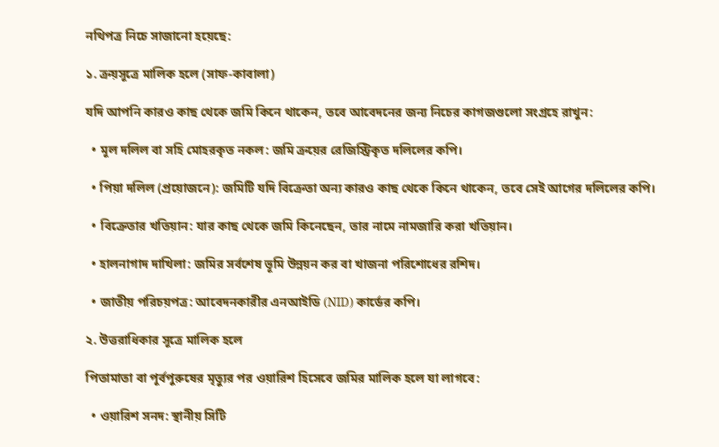নথিপত্র নিচে সাজানো হয়েছে:

১. ক্রয়সূত্রে মালিক হলে (সাফ-কাবালা)

যদি আপনি কারও কাছ থেকে জমি কিনে থাকেন, তবে আবেদনের জন্য নিচের কাগজগুলো সংগ্রহে রাখুন:

  • মূল দলিল বা সহি মোহরকৃত নকল: জমি ক্রয়ের রেজিস্ট্রিকৃত দলিলের কপি।

  • পিয়া দলিল (প্রয়োজনে): জমিটি যদি বিক্রেতা অন্য কারও কাছ থেকে কিনে থাকেন, তবে সেই আগের দলিলের কপি।

  • বিক্রেতার খতিয়ান: যার কাছ থেকে জমি কিনেছেন, তার নামে নামজারি করা খতিয়ান।

  • হালনাগাদ দাখিলা: জমির সর্বশেষ ভূমি উন্নয়ন কর বা খাজনা পরিশোধের রশিদ।

  • জাতীয় পরিচয়পত্র: আবেদনকারীর এনআইডি (NID) কার্ডের কপি।

২. উত্তরাধিকার সূত্রে মালিক হলে

পিতামাতা বা পূর্বপুরুষের মৃত্যুর পর ওয়ারিশ হিসেবে জমির মালিক হলে যা লাগবে:

  • ওয়ারিশ সনদ: স্থানীয় সিটি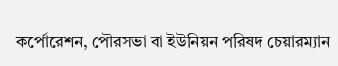কর্পোরেশন, পৌরসভা বা ইউনিয়ন পরিষদ চেয়ারম্যান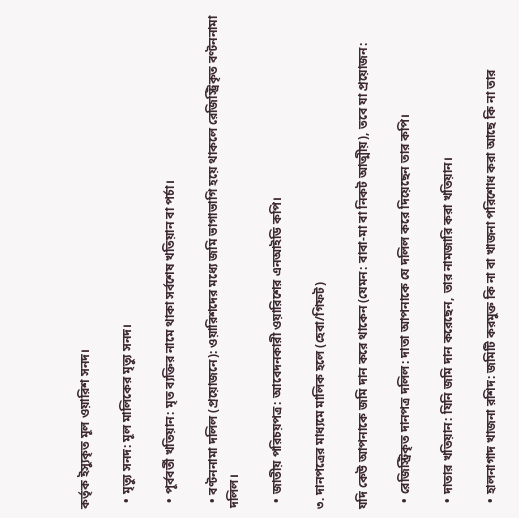কর্তৃক ইস্যুকৃত মূল ওয়ারিশ সনদ।

  • মৃত্যু সনদ: মূল মালিকের মৃত্যু সনদ।

  • পূর্ববর্তী খতিয়ান: মৃত ব্যক্তির নামে থাকা সর্বশেষ খতিয়ান বা পর্চা।

  • বণ্টননামা দলিল (প্রয়োজনে): ওয়ারিশদের মধ্যে জমি ভাগাভাগি হয়ে থাকলে রেজিস্ট্রিকৃত বণ্টননামা দলিল।

  • জাতীয় পরিচয়পত্র: আবেদনকারী ওয়ারিশের এনআইডি কপি।

৩. দানপত্রের মাধ্যমে মালিক হলে (হেবা/গিফট)

যদি কেউ আপনাকে জমি দান করে থাকেন (যেমন: বাবা-মা বা নিকট আত্মীয়), তবে যা প্রয়োজন:

  • রেজিস্ট্রিকৃত দানপত্র দলিল: দাতা আপনাকে যে দলিল করে দিয়েছেন তার কপি।

  • দাতার খতিয়ান: যিনি জমি দান করেছেন, তার নামজারি করা খতিয়ান।

  • হালনাগাদ খাজনা রশিদ: জমিটি করমুক্ত কি না বা খাজনা পরিশোধ করা আছে কি না তার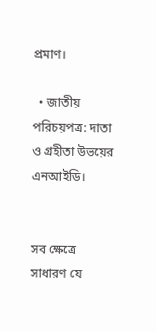প্রমাণ।

  • জাতীয় পরিচয়পত্র: দাতা ও গ্রহীতা উভয়ের এনআইডি।


সব ক্ষেত্রে সাধারণ যে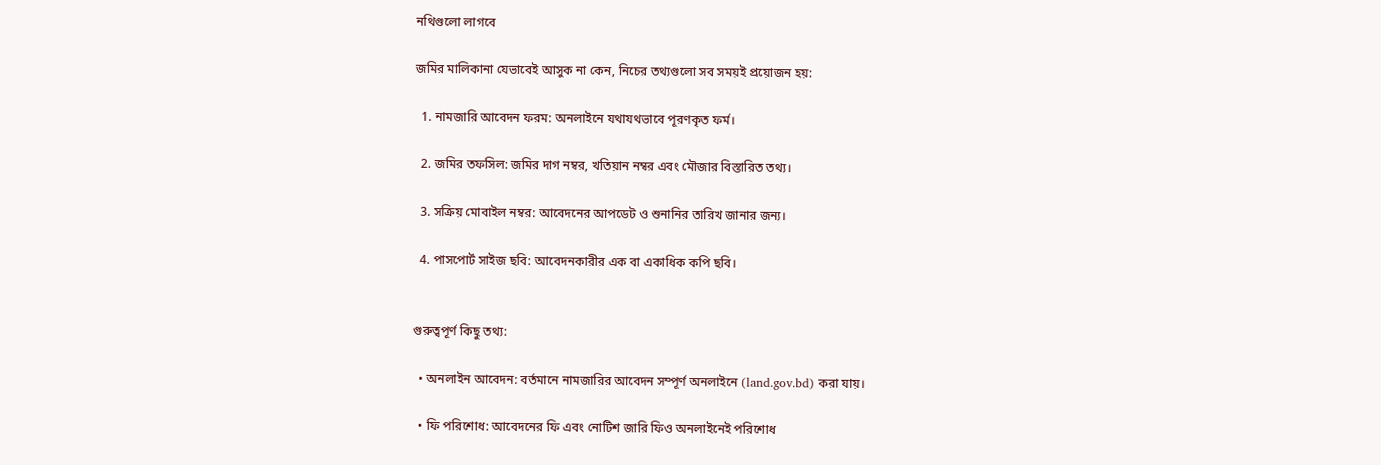নথিগুলো লাগবে

জমির মালিকানা যেভাবেই আসুক না কেন, নিচের তথ্যগুলো সব সময়ই প্রয়োজন হয়:

  1. নামজারি আবেদন ফরম: অনলাইনে যথাযথভাবে পূরণকৃত ফর্ম।

  2. জমির তফসিল: জমির দাগ নম্বর, খতিয়ান নম্বর এবং মৌজার বিস্তারিত তথ্য।

  3. সক্রিয় মোবাইল নম্বর: আবেদনের আপডেট ও শুনানির তারিখ জানার জন্য।

  4. পাসপোর্ট সাইজ ছবি: আবেদনকারীর এক বা একাধিক কপি ছবি।


গুরুত্বপূর্ণ কিছু তথ্য:

  • অনলাইন আবেদন: বর্তমানে নামজারির আবেদন সম্পূর্ণ অনলাইনে (land.gov.bd) করা যায়।

  • ফি পরিশোধ: আবেদনের ফি এবং নোটিশ জারি ফিও অনলাইনেই পরিশোধ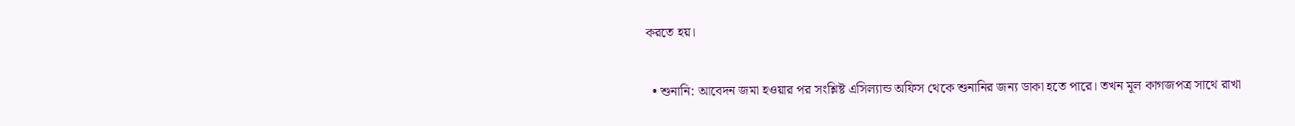করতে হয়।

  • শুনানি: আবেদন জমা হওয়ার পর সংশ্লিষ্ট এসিল্যান্ড অফিস থেকে শুনানির জন্য ডাকা হতে পারে। তখন মূল কাগজপত্র সাথে রাখা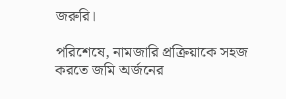জরুরি।

পরিশেষে, নামজারি প্রক্রিয়াকে সহজ করতে জমি অর্জনের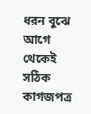ধরন বুঝে আগে থেকেই সঠিক কাগজপত্র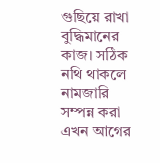গুছিয়ে রাখা বুদ্ধিমানের কাজ। সঠিক নথি থাকলে নামজারি সম্পন্ন করা এখন আগের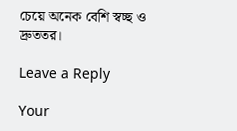চেয়ে অনেক বেশি স্বচ্ছ ও দ্রুততর।

Leave a Reply

Your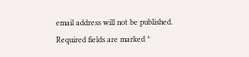email address will not be published. Required fields are marked *